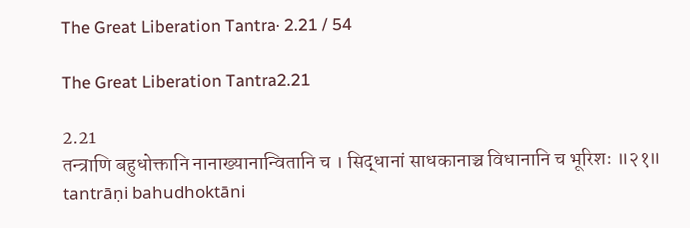The Great Liberation Tantra· 2.21 / 54

The Great Liberation Tantra2.21

2.21
तन्त्राणि बहुधोक्तानि नानाख्यानान्वितानि च । सिद्धानां साधकानाञ्च विधानानि च भूरिशः ॥२१॥
tantrāṇi bahudhoktāni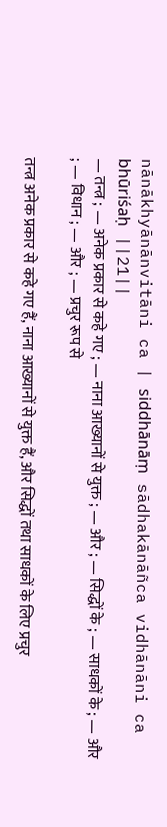nānākhyānānvitāni ca | siddhānāṃ sādhakānāñca vidhānāni ca bhūriśaḥ ||21||
— तन्त्र ; — अनेक प्रकार से कहे गए ; — नाना आख्यानों से युक्त ; — और ; — सिद्धों के ; — साधकों के ; — और ; — विधान ; — और ; — प्रचुर रूप से

तन्त्र अनेक प्रकार से कहे गए हैं, नाना आख्यानों से युक्त हैं, और सिद्धों तथा साधकों के लिए प्रचुर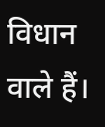विधान वाले हैं।